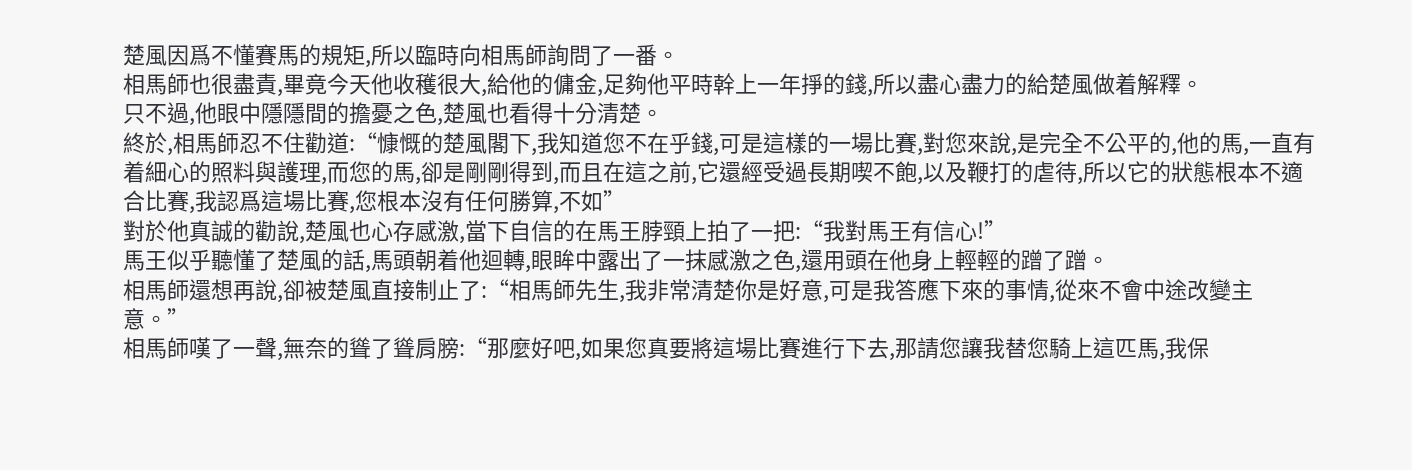楚風因爲不懂賽馬的規矩,所以臨時向相馬師詢問了一番。
相馬師也很盡責,畢竟今天他收穫很大,給他的傭金,足夠他平時幹上一年掙的錢,所以盡心盡力的給楚風做着解釋。
只不過,他眼中隱隱間的擔憂之色,楚風也看得十分清楚。
終於,相馬師忍不住勸道:“慷慨的楚風閣下,我知道您不在乎錢,可是這樣的一場比賽,對您來說,是完全不公平的,他的馬,一直有着細心的照料與護理,而您的馬,卻是剛剛得到,而且在這之前,它還經受過長期喫不飽,以及鞭打的虐待,所以它的狀態根本不適合比賽,我認爲這場比賽,您根本沒有任何勝算,不如”
對於他真誠的勸說,楚風也心存感激,當下自信的在馬王脖頸上拍了一把:“我對馬王有信心!”
馬王似乎聽懂了楚風的話,馬頭朝着他迴轉,眼眸中露出了一抹感激之色,還用頭在他身上輕輕的蹭了蹭。
相馬師還想再說,卻被楚風直接制止了:“相馬師先生,我非常清楚你是好意,可是我答應下來的事情,從來不會中途改變主意。”
相馬師嘆了一聲,無奈的聳了聳肩膀:“那麼好吧,如果您真要將這場比賽進行下去,那請您讓我替您騎上這匹馬,我保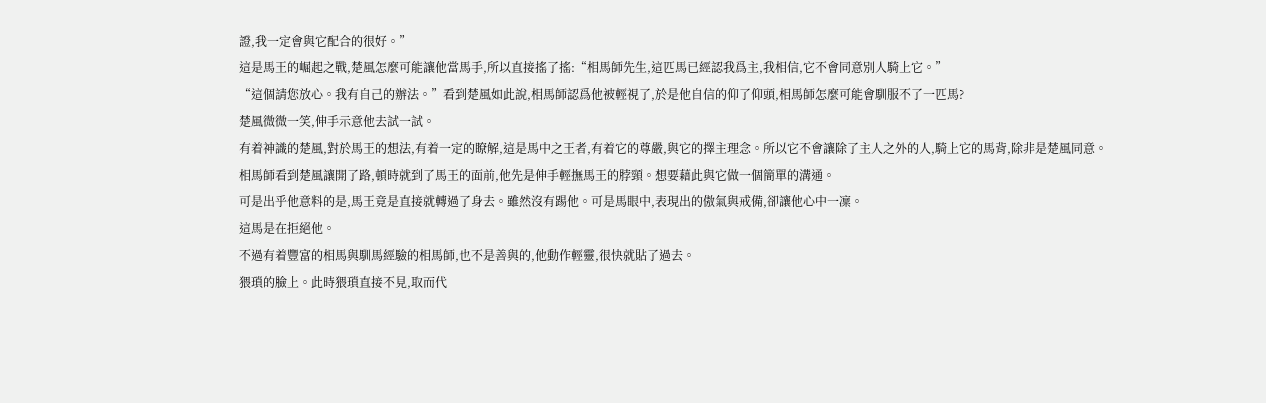證,我一定會與它配合的很好。”
這是馬王的崛起之戰,楚風怎麼可能讓他當馬手,所以直接搖了搖:“相馬師先生,這匹馬已經認我爲主,我相信,它不會同意別人騎上它。”
“這個請您放心。我有自己的辦法。”看到楚風如此說,相馬師認爲他被輕視了,於是他自信的仰了仰頭,相馬師怎麼可能會馴服不了一匹馬?
楚風微微一笑,伸手示意他去試一試。
有着神識的楚風,對於馬王的想法,有着一定的瞭解,這是馬中之王者,有着它的尊嚴,與它的擇主理念。所以它不會讓除了主人之外的人,騎上它的馬背,除非是楚風同意。
相馬師看到楚風讓開了路,頓時就到了馬王的面前,他先是伸手輕撫馬王的脖頸。想要藉此與它做一個簡單的溝通。
可是出乎他意料的是,馬王竟是直接就轉過了身去。雖然沒有踢他。可是馬眼中,表現出的傲氣與戒備,卻讓他心中一凜。
這馬是在拒絕他。
不過有着豐富的相馬與馴馬經驗的相馬師,也不是善與的,他動作輕靈,很快就貼了過去。
猥瑣的臉上。此時猥瑣直接不見,取而代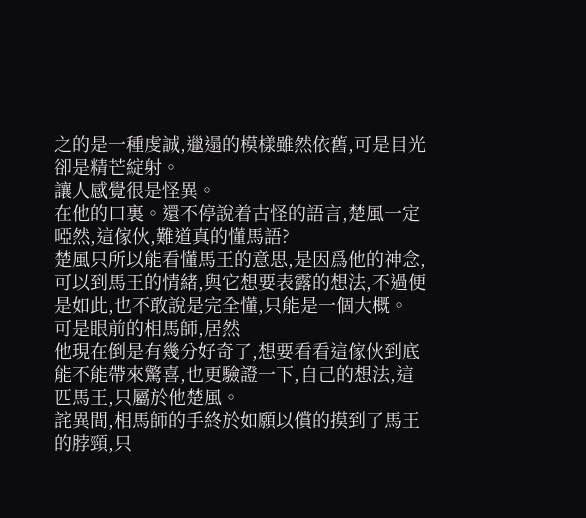之的是一種虔誠,邋遢的模樣雖然依舊,可是目光卻是精芒綻射。
讓人感覺很是怪異。
在他的口裏。還不停說着古怪的語言,楚風一定啞然,這傢伙,難道真的懂馬語?
楚風只所以能看懂馬王的意思,是因爲他的神念,可以到馬王的情緒,與它想要表露的想法,不過便是如此,也不敢說是完全懂,只能是一個大概。
可是眼前的相馬師,居然
他現在倒是有幾分好奇了,想要看看這傢伙到底能不能帶來驚喜,也更驗證一下,自己的想法,這匹馬王,只屬於他楚風。
詫異間,相馬師的手終於如願以償的摸到了馬王的脖頸,只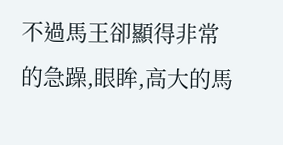不過馬王卻顯得非常的急躁,眼眸,高大的馬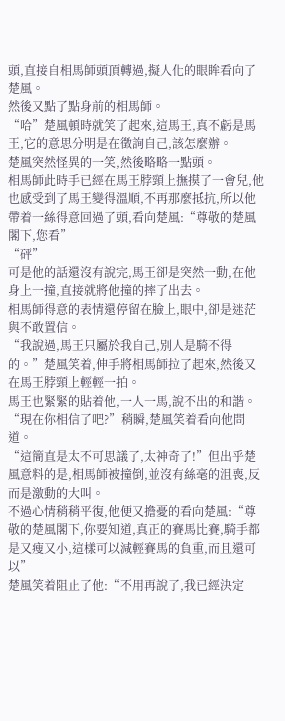頭,直接自相馬師頭頂轉過,擬人化的眼眸看向了楚風。
然後又點了點身前的相馬師。
“哈”楚風頓時就笑了起來,這馬王,真不虧是馬王,它的意思分明是在徵詢自己,該怎麼辦。
楚風突然怪異的一笑,然後略略一點頭。
相馬師此時手已經在馬王脖頸上撫摸了一會兒,他也感受到了馬王變得溫順,不再那麼抵抗,所以他帶着一絲得意回過了頭,看向楚風:“尊敬的楚風閣下,您看”
“砰”
可是他的話還沒有說完,馬王卻是突然一動,在他身上一撞,直接就將他撞的摔了出去。
相馬師得意的表情還停留在臉上,眼中,卻是迷茫與不敢置信。
“我說過,馬王只屬於我自己,別人是騎不得的。”楚風笑着,伸手將相馬師拉了起來,然後又在馬王脖頸上輕輕一拍。
馬王也緊緊的貼着他,一人一馬,說不出的和諧。
“現在你相信了吧?”稍瞬,楚風笑着看向他問道。
“這簡直是太不可思議了,太神奇了!”但出乎楚風意料的是,相馬師被撞倒,並沒有絲毫的沮喪,反而是激動的大叫。
不過心情稍稍平復,他便又擔憂的看向楚風:“尊敬的楚風閣下,你要知道,真正的賽馬比賽,騎手都是又瘦又小,這樣可以減輕賽馬的負重,而且還可以”
楚風笑着阻止了他:“不用再說了,我已經決定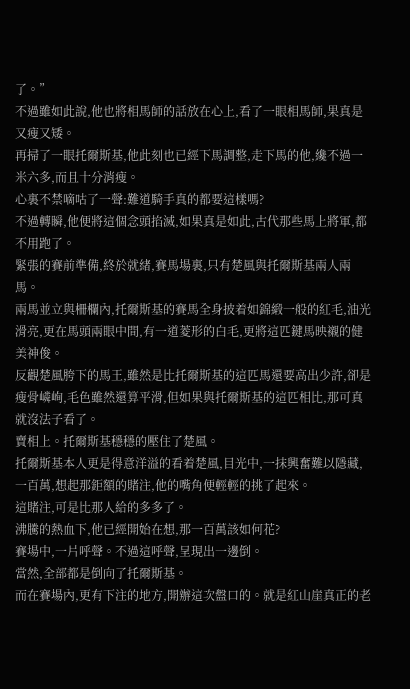了。”
不過雖如此說,他也將相馬師的話放在心上,看了一眼相馬師,果真是又瘦又矮。
再掃了一眼托爾斯基,他此刻也已經下馬調整,走下馬的他,纔不過一米六多,而且十分消瘦。
心裏不禁嘀咕了一聲:難道騎手真的都要這樣嗎?
不過轉瞬,他便將這個念頭掐滅,如果真是如此,古代那些馬上將軍,都不用跑了。
緊張的賽前準備,終於就緒,賽馬場裏,只有楚風與托爾斯基兩人兩馬。
兩馬並立與柵欄內,托爾斯基的賽馬全身披着如錦緞一般的紅毛,油光滑亮,更在馬頭兩眼中間,有一道菱形的白毛,更將這匹鍵馬映襯的健美神俊。
反觀楚風胯下的馬王,雖然是比托爾斯基的這匹馬還要高出少許,卻是瘦骨嶙峋,毛色雖然還算平滑,但如果與托爾斯基的這匹相比,那可真就沒法子看了。
賣相上。托爾斯基穩穩的壓住了楚風。
托爾斯基本人更是得意洋溢的看着楚風,目光中,一抹興奮難以隱藏,一百萬,想起那鉅額的賭注,他的嘴角便輕輕的挑了起來。
這賭注,可是比那人給的多多了。
沸騰的熱血下,他已經開始在想,那一百萬該如何花?
賽場中,一片呼聲。不過這呼聲,呈現出一邊倒。
當然,全部都是倒向了托爾斯基。
而在賽場內,更有下注的地方,開辦這次盤口的。就是紅山崖真正的老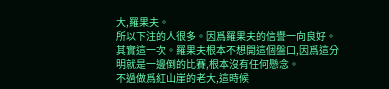大,羅果夫。
所以下注的人很多。因爲羅果夫的信譽一向良好。
其實這一次。羅果夫根本不想開這個盤口,因爲這分明就是一邊倒的比賽,根本沒有任何懸念。
不過做爲紅山崖的老大,這時候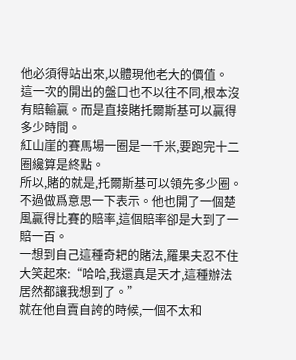他必須得站出來,以體現他老大的價值。
這一次的開出的盤口也不以往不同,根本沒有賠輸贏。而是直接賭托爾斯基可以贏得多少時間。
紅山崖的賽馬場一圈是一千米,要跑完十二圈纔算是終點。
所以,賭的就是,托爾斯基可以領先多少圈。
不過做爲意思一下表示。他也開了一個楚風贏得比賽的賠率,這個賠率卻是大到了一賠一百。
一想到自己這種奇耙的賭法,羅果夫忍不住大笑起來:“哈哈,我還真是天才,這種辦法居然都讓我想到了。”
就在他自賣自誇的時候,一個不太和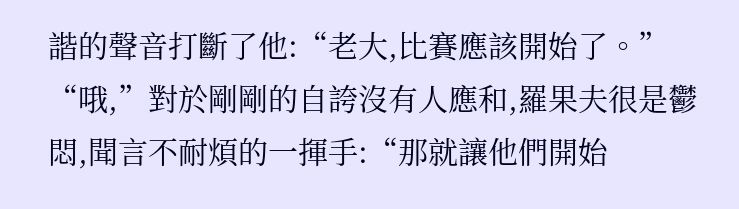諧的聲音打斷了他:“老大,比賽應該開始了。”
“哦,”對於剛剛的自誇沒有人應和,羅果夫很是鬱悶,聞言不耐煩的一揮手:“那就讓他們開始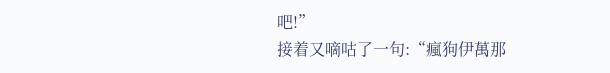吧!”
接着又嘀咕了一句:“瘋狗伊萬那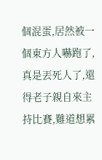個混蛋,居然被一個東方人嚇跑了,真是丟死人了,還得老子親自來主持比賽,難道想累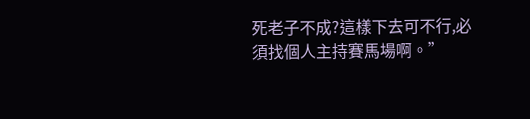死老子不成?這樣下去可不行,必須找個人主持賽馬場啊。”